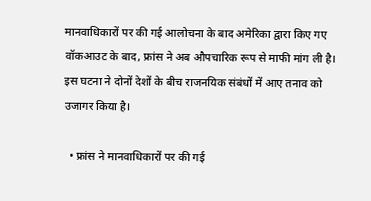मानवाधिकारों पर की गई आलोचना के बाद अमेरिका द्वारा किए गए वॉकआउट के बाद, फ्रांस ने अब औपचारिक रूप से माफी मांग ली है। इस घटना ने दोनों देशों के बीच राजनयिक संबंधों में आए तनाव को उजागर किया है।

  • फ्रांस ने मानवाधिकारों पर की गई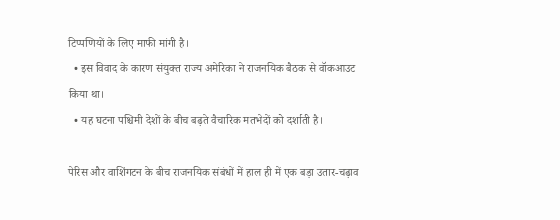टिप्पणियों के लिए माफी मांगी है।
  • इस विवाद के कारण संयुक्त राज्य अमेरिका ने राजनयिक बैठक से वॉकआउट किया था।
  • यह घटना पश्चिमी देशों के बीच बढ़ते वैचारिक मतभेदों को दर्शाती है।

पेरिस और वाशिंगटन के बीच राजनयिक संबंधों में हाल ही में एक बड़ा उतार-चढ़ाव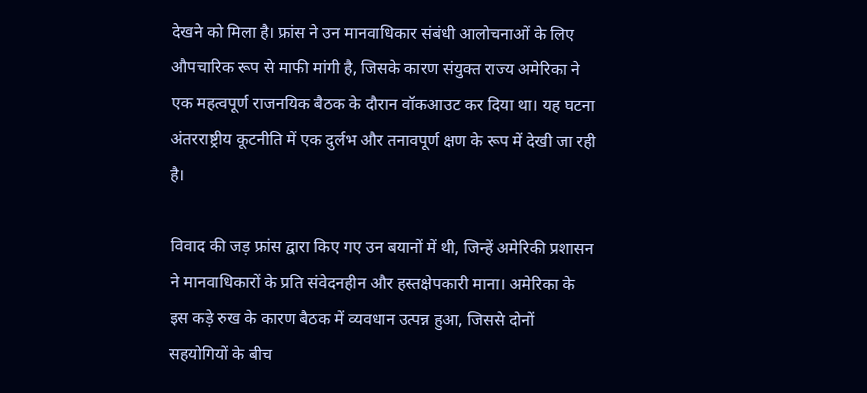देखने को मिला है। फ्रांस ने उन मानवाधिकार संबंधी आलोचनाओं के लिए औपचारिक रूप से माफी मांगी है, जिसके कारण संयुक्त राज्य अमेरिका ने एक महत्वपूर्ण राजनयिक बैठक के दौरान वॉकआउट कर दिया था। यह घटना अंतरराष्ट्रीय कूटनीति में एक दुर्लभ और तनावपूर्ण क्षण के रूप में देखी जा रही है।

विवाद की जड़ फ्रांस द्वारा किए गए उन बयानों में थी, जिन्हें अमेरिकी प्रशासन ने मानवाधिकारों के प्रति संवेदनहीन और हस्तक्षेपकारी माना। अमेरिका के इस कड़े रुख के कारण बैठक में व्यवधान उत्पन्न हुआ, जिससे दोनों सहयोगियों के बीच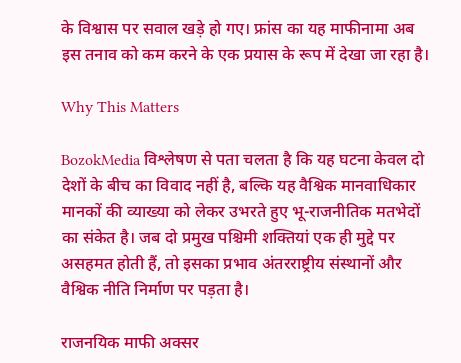के विश्वास पर सवाल खड़े हो गए। फ्रांस का यह माफीनामा अब इस तनाव को कम करने के एक प्रयास के रूप में देखा जा रहा है।

Why This Matters

BozokMedia विश्लेषण से पता चलता है कि यह घटना केवल दो देशों के बीच का विवाद नहीं है, बल्कि यह वैश्विक मानवाधिकार मानकों की व्याख्या को लेकर उभरते हुए भू-राजनीतिक मतभेदों का संकेत है। जब दो प्रमुख पश्चिमी शक्तियां एक ही मुद्दे पर असहमत होती हैं, तो इसका प्रभाव अंतरराष्ट्रीय संस्थानों और वैश्विक नीति निर्माण पर पड़ता है।

राजनयिक माफी अक्सर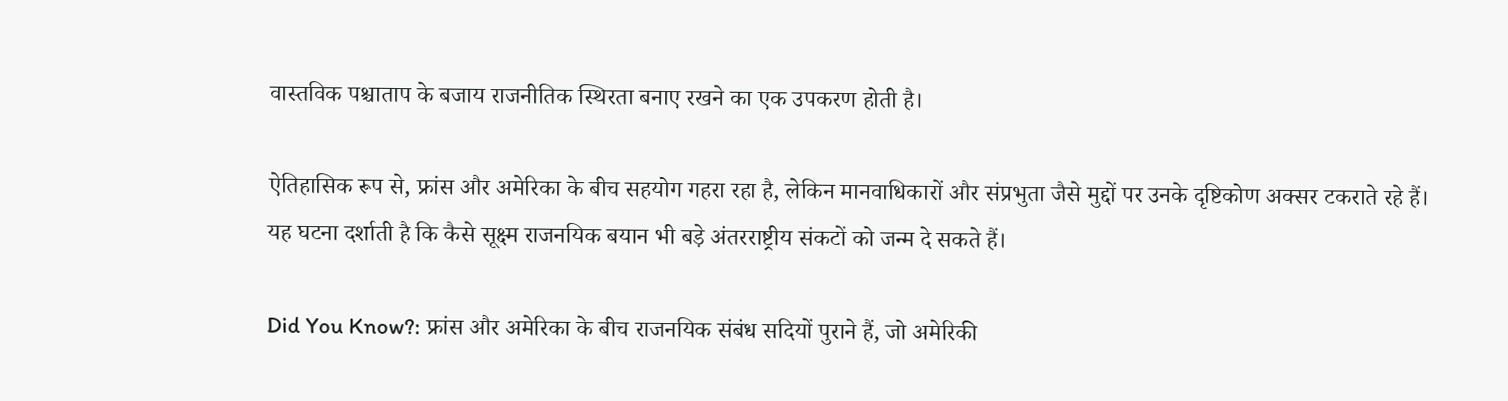वास्तविक पश्चाताप के बजाय राजनीतिक स्थिरता बनाए रखने का एक उपकरण होती है।

ऐतिहासिक रूप से, फ्रांस और अमेरिका के बीच सहयोग गहरा रहा है, लेकिन मानवाधिकारों और संप्रभुता जैसे मुद्दों पर उनके दृष्टिकोण अक्सर टकराते रहे हैं। यह घटना दर्शाती है कि कैसे सूक्ष्म राजनयिक बयान भी बड़े अंतरराष्ट्रीय संकटों को जन्म दे सकते हैं।

Did You Know?: फ्रांस और अमेरिका के बीच राजनयिक संबंध सदियों पुराने हैं, जो अमेरिकी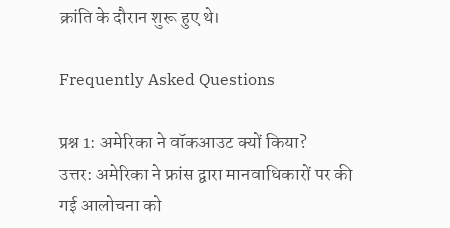क्रांति के दौरान शुरू हुए थे।

Frequently Asked Questions

प्रश्न 1: अमेरिका ने वॉकआउट क्यों किया?
उत्तर: अमेरिका ने फ्रांस द्वारा मानवाधिकारों पर की गई आलोचना को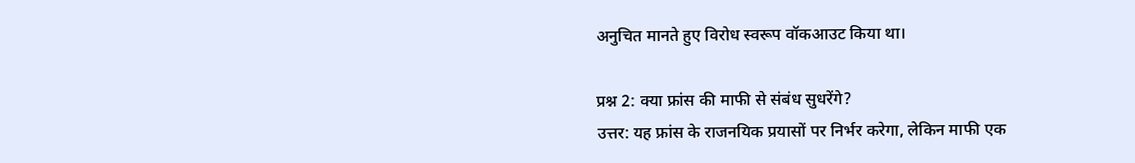अनुचित मानते हुए विरोध स्वरूप वॉकआउट किया था।

प्रश्न 2: क्या फ्रांस की माफी से संबंध सुधरेंगे?
उत्तर: यह फ्रांस के राजनयिक प्रयासों पर निर्भर करेगा, लेकिन माफी एक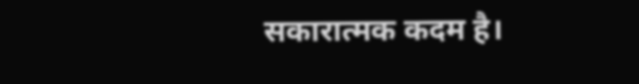सकारात्मक कदम है।